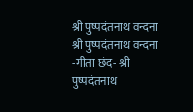श्री पुष्पदंतनाथ वन्दना
श्री पुष्पदंतनाथ वन्दना -गीता छंद- श्री पुष्पदंतनाथ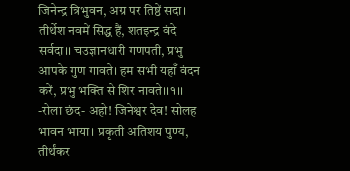जिनेन्द्र त्रिभुवन, अग्र पर तिष्ठें सदा। तीर्थेश नवमें सिद्ध हैं, शतइन्द्र वंदे सर्वदा।। चउज्ञानधारी गणपती, प्रभु आपके गुण गावते। हम सभी यहाँ वंदन करें, प्रभु भक्ति से शिर नावते।।१।। -रोला छंद- अहो! जिनेश्वर देव! सोलह भावन भाया। प्रकृती अतिशय पुण्य, तीर्थंकर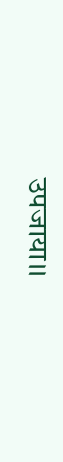उपजाया।।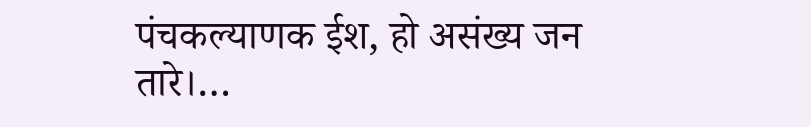पंचकल्याणक ईश, हो असंख्य जन तारे।…